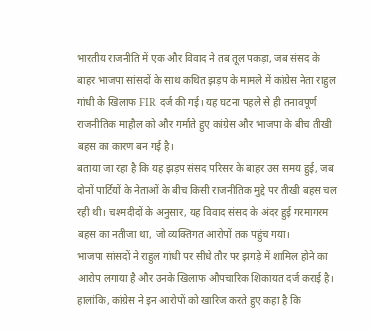भारतीय राजनीति में एक और विवाद ने तब तूल पकड़ा, जब संसद के बाहर भाजपा सांसदों के साथ कथित झड़प के मामले में कांग्रेस नेता राहुल गांधी के खिलाफ FIR दर्ज की गई। यह घटना पहले से ही तनावपूर्ण राजनीतिक माहौल को और गर्माते हुए कांग्रेस और भाजपा के बीच तीखी बहस का कारण बन गई है।
बताया जा रहा है कि यह झड़प संसद परिसर के बाहर उस समय हुई, जब दोनों पार्टियों के नेताओं के बीच किसी राजनीतिक मुद्दे पर तीखी बहस चल रही थी। चश्मदीदों के अनुसार, यह विवाद संसद के अंदर हुई गरमागरम बहस का नतीजा था, जो व्यक्तिगत आरोपों तक पहुंच गया।
भाजपा सांसदों ने राहुल गांधी पर सीधे तौर पर झगड़े में शामिल होने का आरोप लगाया है और उनके खिलाफ औपचारिक शिकायत दर्ज कराई है। हालांकि, कांग्रेस ने इन आरोपों को खारिज करते हुए कहा है कि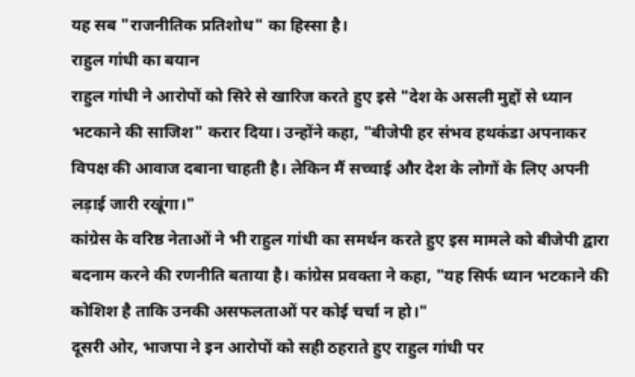यह सब "राजनीतिक प्रतिशोध" का हिस्सा है।
राहुल गांधी का बयान
राहुल गांधी ने आरोपों को सिरे से खारिज करते हुए इसे "देश के असली मुद्दों से ध्यान भटकाने की साजिश" करार दिया। उन्होंने कहा, "बीजेपी हर संभव हथकंडा अपनाकर विपक्ष की आवाज दबाना चाहती है। लेकिन मैं सच्चाई और देश के लोगों के लिए अपनी लड़ाई जारी रखूंगा।"
कांग्रेस के वरिष्ठ नेताओं ने भी राहुल गांधी का समर्थन करते हुए इस मामले को बीजेपी द्वारा बदनाम करने की रणनीति बताया है। कांग्रेस प्रवक्ता ने कहा, "यह सिर्फ ध्यान भटकाने की कोशिश है ताकि उनकी असफलताओं पर कोई चर्चा न हो।"
दूसरी ओर, भाजपा ने इन आरोपों को सही ठहराते हुए राहुल गांधी पर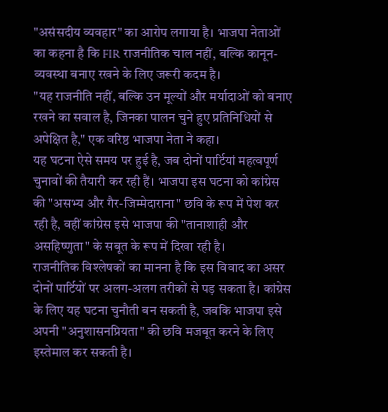"असंसदीय व्यवहार" का आरोप लगाया है। भाजपा नेताओं का कहना है कि FIR राजनीतिक चाल नहीं, बल्कि कानून-व्यवस्था बनाए रखने के लिए जरूरी कदम है।
"यह राजनीति नहीं, बल्कि उन मूल्यों और मर्यादाओं को बनाए रखने का सवाल है, जिनका पालन चुने हुए प्रतिनिधियों से अपेक्षित है," एक वरिष्ठ भाजपा नेता ने कहा।
यह घटना ऐसे समय पर हुई है, जब दोनों पार्टियां महत्वपूर्ण चुनावों की तैयारी कर रही हैं। भाजपा इस घटना को कांग्रेस की "असभ्य और गैर-जिम्मेदाराना" छवि के रूप में पेश कर रही है, वहीं कांग्रेस इसे भाजपा की "तानाशाही और असहिष्णुता" के सबूत के रूप में दिखा रही है।
राजनीतिक विश्लेषकों का मानना है कि इस विवाद का असर दोनों पार्टियों पर अलग-अलग तरीकों से पड़ सकता है। कांग्रेस के लिए यह घटना चुनौती बन सकती है, जबकि भाजपा इसे अपनी "अनुशासनप्रियता" की छवि मजबूत करने के लिए इस्तेमाल कर सकती है।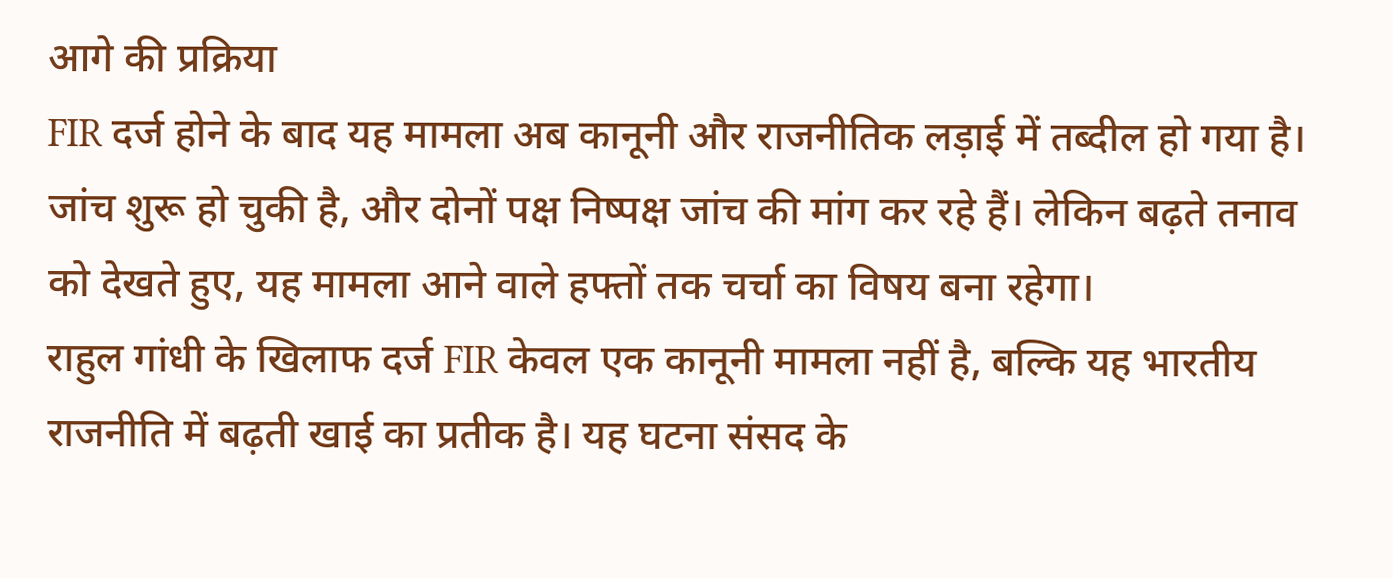आगे की प्रक्रिया
FIR दर्ज होने के बाद यह मामला अब कानूनी और राजनीतिक लड़ाई में तब्दील हो गया है। जांच शुरू हो चुकी है, और दोनों पक्ष निष्पक्ष जांच की मांग कर रहे हैं। लेकिन बढ़ते तनाव को देखते हुए, यह मामला आने वाले हफ्तों तक चर्चा का विषय बना रहेगा।
राहुल गांधी के खिलाफ दर्ज FIR केवल एक कानूनी मामला नहीं है, बल्कि यह भारतीय राजनीति में बढ़ती खाई का प्रतीक है। यह घटना संसद के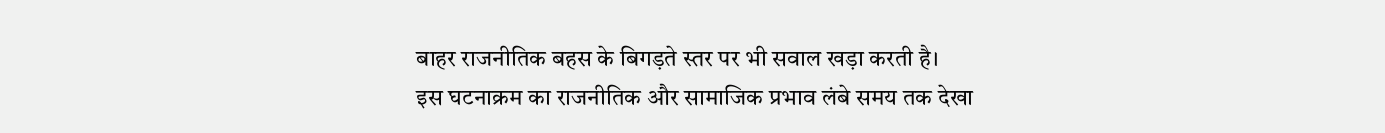बाहर राजनीतिक बहस के बिगड़ते स्तर पर भी सवाल खड़ा करती है।
इस घटनाक्रम का राजनीतिक और सामाजिक प्रभाव लंबे समय तक देखा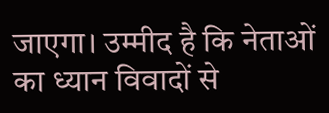जाएगा। उम्मीद है कि नेताओं का ध्यान विवादों से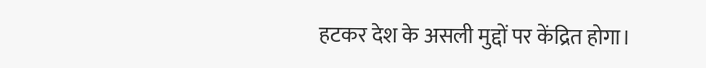हटकर देश के असली मुद्दों पर केंद्रित होगा।